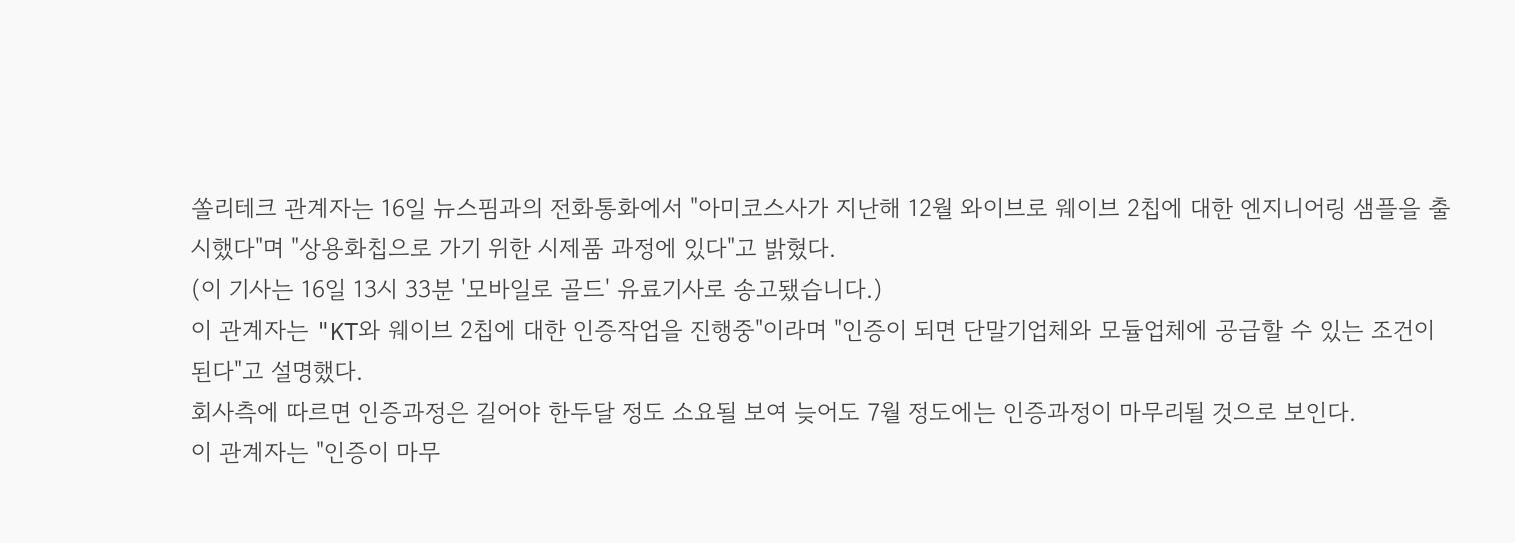쏠리테크 관계자는 16일 뉴스핌과의 전화통화에서 "아미코스사가 지난해 12월 와이브로 웨이브 2칩에 대한 엔지니어링 샘플을 출시했다"며 "상용화칩으로 가기 위한 시제품 과정에 있다"고 밝혔다.
(이 기사는 16일 13시 33분 '모바일로 골드' 유료기사로 송고됐습니다.)
이 관계자는 "KT와 웨이브 2칩에 대한 인증작업을 진행중"이라며 "인증이 되면 단말기업체와 모듈업체에 공급할 수 있는 조건이 된다"고 설명했다.
회사측에 따르면 인증과정은 길어야 한두달 정도 소요될 보여 늦어도 7월 정도에는 인증과정이 마무리될 것으로 보인다.
이 관계자는 "인증이 마무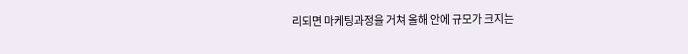리되면 마케팅과정을 거쳐 올해 안에 규모가 크지는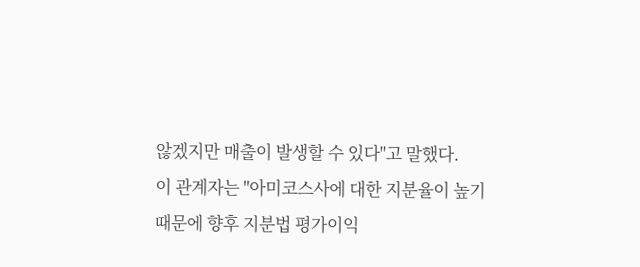않겠지만 매출이 발생할 수 있다"고 말했다.
이 관계자는 "아미코스사에 대한 지분율이 높기 때문에 향후 지분법 평가이익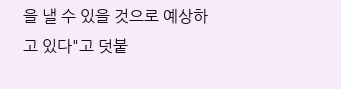을 낼 수 있을 것으로 예상하고 있다"고 덧붙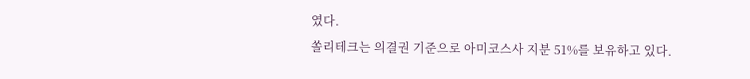였다.
쏠리테크는 의결권 기준으로 아미코스사 지분 51%를 보유하고 있다.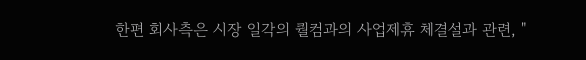한편 회사측은 시장 일각의 퀄컴과의 사업제휴 체결설과 관련, "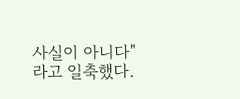사실이 아니다"라고 일축했다.